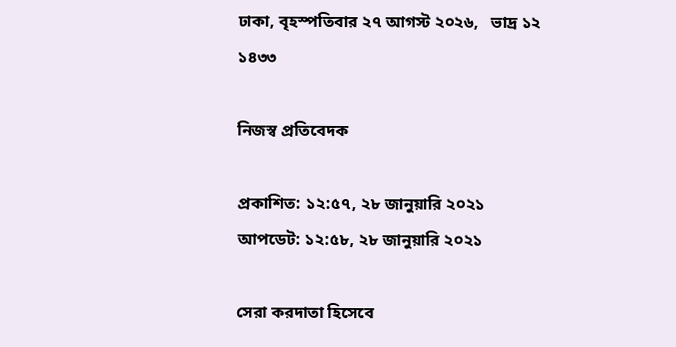ঢাকা, বৃহস্পতিবার ২৭ আগস্ট ২০২৬,   ভাদ্র ১২ ১৪৩৩

নিজস্ব প্রতিবেদক

প্রকাশিত: ১২:৫৭, ২৮ জানুয়ারি ২০২১
আপডেট: ১২:৫৮, ২৮ জানুয়ারি ২০২১

সেরা করদাতা হিসেবে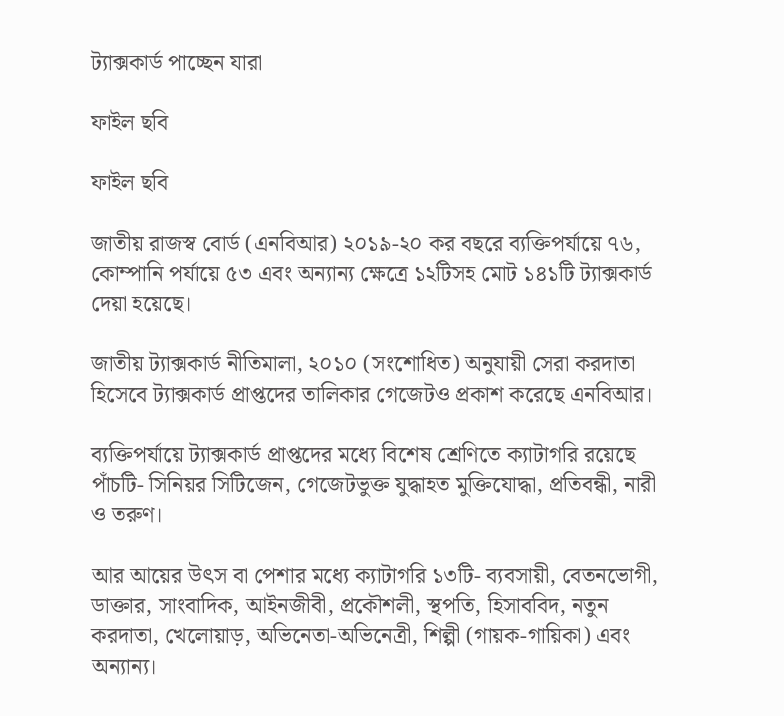ট্যাক্সকার্ড পাচ্ছেন যারা

ফাইল ছবি

ফাইল ছবি

জাতীয় রাজস্ব বোর্ড (এনবিআর) ২০১৯-২০ কর বছরে ব্যক্তিপর্যায়ে ৭৬, কোম্পানি পর্যায়ে ৫৩ এবং অন্যান্য ক্ষেত্রে ১২টিসহ মোট ১৪১টি ট্যাক্সকার্ড দেয়া হয়েছে।

জাতীয় ট্যাক্সকার্ড নীতিমালা, ২০১০ (সংশোধিত) অনুযায়ী সেরা করদাতা হিসেবে ট্যাক্সকার্ড প্রাপ্তদের তালিকার গেজেটও প্রকাশ করেছে এনবিআর।

ব্যক্তিপর্যায়ে ট্যাক্সকার্ড প্রাপ্তদের মধ্যে বিশেষ শ্রেণিতে ক্যাটাগরি রয়েছে পাঁচটি- সিনিয়র সিটিজেন, গেজেটভুক্ত যুদ্ধাহত মুক্তিযোদ্ধা, প্রতিবন্ধী, নারী ও তরুণ।

আর আয়ের উৎস বা পেশার মধ্যে ক্যাটাগরি ১৩টি- ব্যবসায়ী, বেতনভোগী, ডাক্তার, সাংবাদিক, আইনজীবী, প্রকৌশলী, স্থপতি, হিসাববিদ, নতুন করদাতা, খেলোয়াড়, অভিনেতা-অভিনেত্রী, শিল্পী (গায়ক-গায়িকা) এবং অন্যান্য।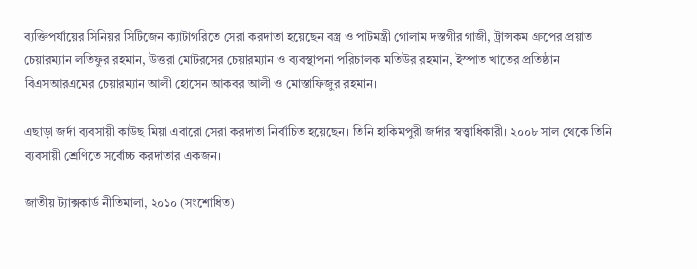ব্যক্তিপর্যায়ের সিনিয়র সিটিজেন ক্যাটাগরিতে সেরা করদাতা হয়েছেন বস্ত্র ও পাটমন্ত্রী গোলাম দস্তগীর গাজী, ট্রান্সকম গ্রুপের প্রয়াত চেয়ারম্যান লতিফুর রহমান, উত্তরা মোটরসের চেয়ারম্যান ও ব্যবস্থাপনা পরিচালক মতিউর রহমান, ইস্পাত খাতের প্রতিষ্ঠান বিএসআরএমের চেয়ারম্যান আলী হোসেন আকবর আলী ও মোস্তাফিজুর রহমান।

এছাড়া জর্দা ব্যবসায়ী কাউছ মিয়া এবারো সেরা করদাতা নির্বাচিত হয়েছেন। তিনি হাকিমপুরী জর্দার স্বত্ত্বাধিকারী। ২০০৮ সাল থেকে তিনি ব্যবসায়ী শ্রেণিতে সর্বোচ্চ করদাতার একজন।

জাতীয় ট্যাক্সকার্ড নীতিমালা, ২০১০ (সংশোধিত)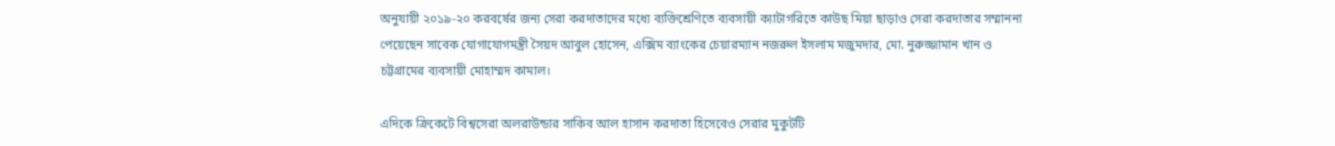অনুযায়ী ২০১৯-২০ করবর্ষের জন্য সেরা করদাতাদের মধ্যে ব্যক্তিশ্রেণিতে ব্যবসায়ী ক্যাটাগরিতে কাউছ মিয়া ছাড়াও সেরা করদাতার সম্মাননা পেয়েছেন সাবেক যোগাযোগমন্ত্রী সৈয়দ আবুল হোসেন, এক্সিম ব্যাংকের চেয়ারম্যান নজরুল ইসলাম মজুমদার, মো. নুরুজ্জামান খান ও চট্টগ্রামের ব্যবসায়ী মোহাম্মদ কামাল।

এদিকে ক্রিকেটে বিশ্বসেরা অলরাউন্ডার সাকিব আল হাসান করদাতা হিসেবেও সেরার মুকুটটি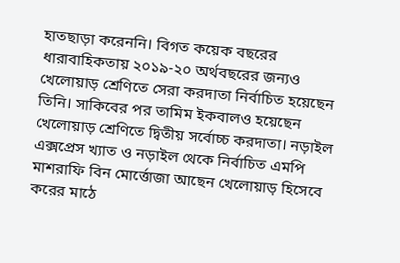হাতছাড়া করেননি। বিগত কয়েক বছরের ধারাবাহিকতায় ২০১৯-২০ অর্থবছরের জন্যও খেলোয়াড় শ্রেণিতে সেরা করদাতা নির্বাচিত হয়েছেন তিনি। সাকিবের পর তামিম ইকবালও হয়েছেন খেলোয়াড় শ্রেণিতে দ্বিতীয় সর্বোচ্চ করদাতা। নড়াইল এক্সপ্রেস খ্যাত ও নড়াইল থেকে নির্বাচিত এমপি মাশরাফি বিন মোর্ত্তোজা আছেন খেলোয়াড় হিসেবে করের মাঠে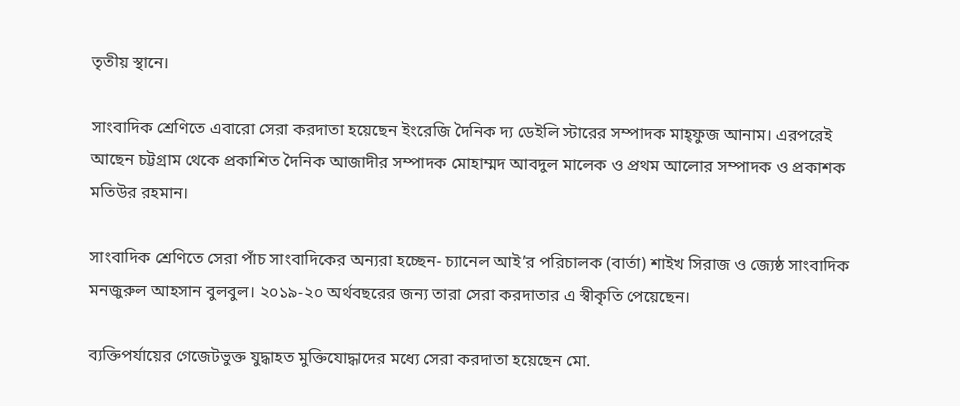তৃতীয় স্থানে।

সাংবাদিক শ্রেণিতে এবারো সেরা করদাতা হয়েছেন ইংরেজি দৈনিক দ্য ডেইলি স্টারের সম্পাদক মাহ্ফুজ আনাম। এরপরেই আছেন চট্টগ্রাম থেকে প্রকাশিত দৈনিক আজাদীর সম্পাদক মোহাম্মদ আবদুল মালেক ও প্রথম আলোর সম্পাদক ও প্রকাশক মতিউর রহমান।

সাংবাদিক শ্রেণিতে সেরা পাঁচ সাংবাদিকের অন্যরা হচ্ছেন- চ্যানেল আই’র পরিচালক (বার্তা) শাইখ সিরাজ ও জ্যেষ্ঠ সাংবাদিক মনজুরুল আহসান বুলবুল। ২০১৯-২০ অর্থবছরের জন্য তারা সেরা করদাতার এ স্বীকৃতি পেয়েছেন।

ব্যক্তিপর্যায়ের গেজেটভুক্ত যুদ্ধাহত মুক্তিযোদ্ধাদের মধ্যে সেরা করদাতা হয়েছেন মো.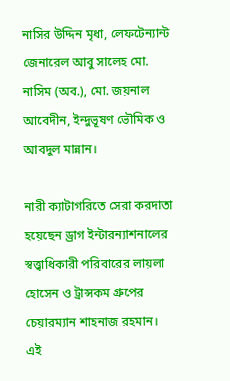নাসির উদ্দিন মৃধা, লেফটেন্যান্ট জেনারেল আবু সালেহ মো. নাসিম (অব.), মো. জয়নাল আবেদীন, ইন্দুভূষণ ভৌমিক ও আবদুল মান্নান।

নারী ক্যাটাগরিতে সেরা করদাতা হয়েছেন ড্রাগ ইন্টারন্যাশনালের স্বত্ত্বাধিকারী পরিবারের লায়লা হোসেন ও ট্রান্সকম গ্রুপের চেয়ারম্যান শাহনাজ রহমান। এই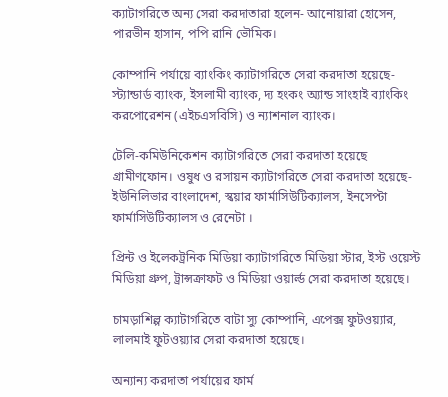ক্যাটাগরিতে অন্য সেরা করদাতারা হলেন- আনোয়ারা হোসেন, পারভীন হাসান, পপি রানি ভৌমিক।

কোম্পানি পর্যায়ে ব্যাংকিং ক্যাটাগরিতে সেরা করদাতা হয়েছে- স্ট্যান্ডার্ড ব্যাংক, ইসলামী ব্যাংক, দ্য হংকং অ্যান্ড সাংহাই ব্যাংকিং করপোরেশন (এইচএসবিসি) ও ন্যাশনাল ব্যাংক।

টেলি-কমিউনিকেশন ক্যাটাগরিতে সেরা করদাতা হয়েছে গ্রামীণফোন। ওষুধ ও রসায়ন ক্যাটাগরিতে সেরা করদাতা হয়েছে- ইউনিলিভার বাংলাদেশ, স্কয়ার ফার্মাসিউটিক্যালস, ইনসেপ্টা ফার্মাসিউটিক্যালস ও রেনেটা ।

প্রিন্ট ও ইলেকট্রনিক মিডিয়া ক্যাটাগরিতে মিডিয়া স্টার, ইস্ট ওয়েস্ট মিডিয়া গ্রুপ, ট্রান্সক্রাফট ও মিডিয়া ওয়ার্ল্ড সেরা করদাতা হয়েছে।

চামড়াশিল্প ক্যাটাগরিতে বাটা স্যু কোম্পানি, এপেক্স ফুটওয়্যার, লালমাই ফুটওয়্যার সেরা করদাতা হয়েছে।

অন্যান্য করদাতা পর্যায়ের ফার্ম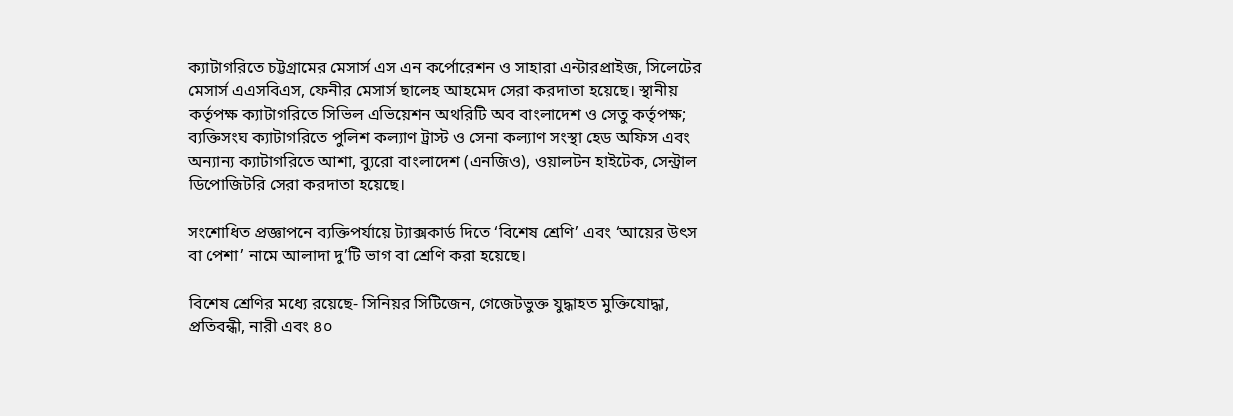ক্যাটাগরিতে চট্টগ্রামের মেসার্স এস এন কর্পোরেশন ও সাহারা এন্টারপ্রাইজ, সিলেটের মেসার্স এএসবিএস, ফেনীর মেসার্স ছালেহ আহমেদ সেরা করদাতা হয়েছে। স্থানীয় কর্তৃপক্ষ ক্যাটাগরিতে সিভিল এভিয়েশন অথরিটি অব বাংলাদেশ ও সেতু কর্তৃপক্ষ; ব্যক্তিসংঘ ক্যাটাগরিতে পুলিশ কল্যাণ ট্রাস্ট ও সেনা কল্যাণ সংস্থা হেড অফিস এবং অন্যান্য ক্যাটাগরিতে আশা, ব্যুরো বাংলাদেশ (এনজিও), ওয়ালটন হাইটেক, সেন্ট্রাল ডিপোজিটরি সেরা করদাতা হয়েছে।

সংশোধিত প্রজ্ঞাপনে ব্যক্তিপর্যায়ে ট্যাক্সকার্ড দিতে ‘বিশেষ শ্রেণি’ এবং ‘আয়ের উৎস বা পেশা’ নামে আলাদা দু’টি ভাগ বা শ্রেণি করা হয়েছে।

বিশেষ শ্রেণির মধ্যে রয়েছে- সিনিয়র সিটিজেন, গেজেটভুক্ত যুদ্ধাহত মুক্তিযোদ্ধা, প্রতিবন্ধী, নারী এবং ৪০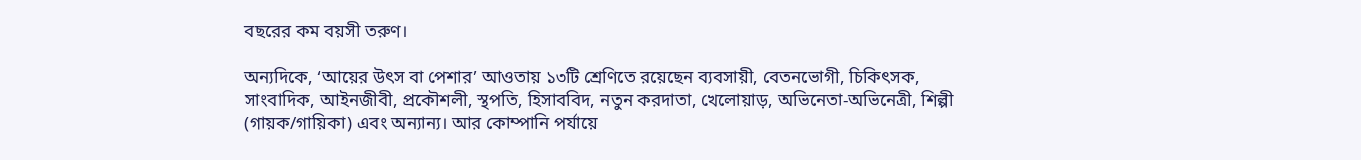বছরের কম বয়সী তরুণ।

অন্যদিকে, ‘আয়ের উৎস বা পেশার’ আওতায় ১৩টি শ্রেণিতে রয়েছেন ব্যবসায়ী, বেতনভোগী, চিকিৎসক, সাংবাদিক, আইনজীবী, প্রকৌশলী, স্থপতি, হিসাববিদ, নতুন করদাতা, খেলোয়াড়, অভিনেতা-অভিনেত্রী, শিল্পী (গায়ক/গায়িকা) এবং অন্যান্য। আর কোম্পানি পর্যায়ে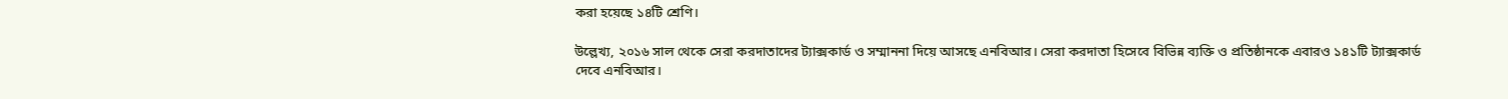করা হয়েছে ১৪টি শ্রেণি।

উল্লেখ্য, ২০১৬ সাল থেকে সেরা করদাতাদের ট্যাক্সকার্ড ও সম্মাননা দিয়ে আসছে এনবিআর। সেরা করদাতা হিসেবে বিভিন্ন ব্যক্তি ও প্রতিষ্ঠানকে এবারও ১৪১টি ট্যাক্সকার্ড দেবে এনবিআর।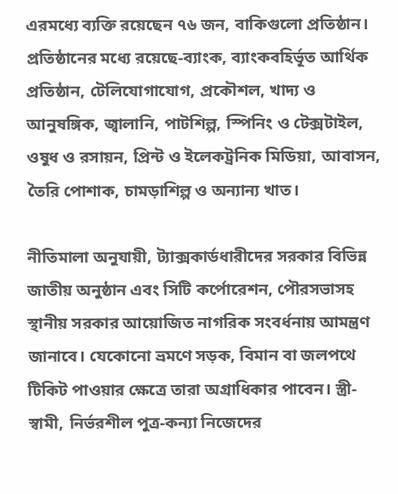এরমধ্যে ব্যক্তি রয়েছেন ৭৬ জন, বাকিগুলো প্রতিষ্ঠান। প্রতিষ্ঠানের মধ্যে রয়েছে-ব্যাংক, ব্যাংকবহির্ভূত আর্থিক প্রতিষ্ঠান, টেলিযোগাযোগ, প্রকৌশল, খাদ্য ও আনুষঙ্গিক, জ্বালানি, পাটশিল্প, স্পিনিং ও টেক্সটাইল, ওষুধ ও রসায়ন, প্রিন্ট ও ইলেকট্রনিক মিডিয়া, আবাসন, তৈরি পোশাক, চামড়াশিল্প ও অন্যান্য খাত।

নীতিমালা অনুযায়ী, ট্যাক্সকার্ডধারীদের সরকার বিভিন্ন জাতীয় অনুষ্ঠান এবং সিটি কর্পোরেশন, পৌরসভাসহ স্থানীয় সরকার আয়োজিত নাগরিক সংবর্ধনায় আমন্ত্রণ জানাবে। যেকোনো ভ্রমণে সড়ক, বিমান বা জলপথে টিকিট পাওয়ার ক্ষেত্রে তারা অগ্রাধিকার পাবেন। স্ত্রী-স্বামী, নির্ভরশীল পুত্র-কন্যা নিজেদের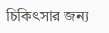চিকিৎসার জন্য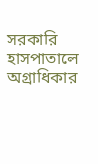সরকারি হাসপাতালে অগ্রাধিকার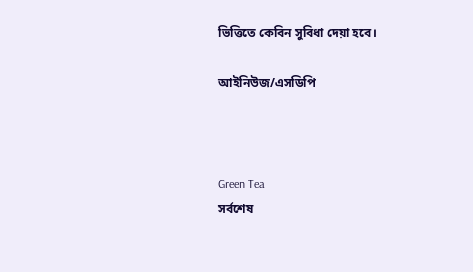ভিত্তিতে কেবিন সুবিধা দেয়া হবে।

আইনিউজ/এসডিপি



Green Tea
সর্বশেষ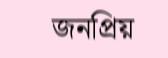জনপ্রিয়